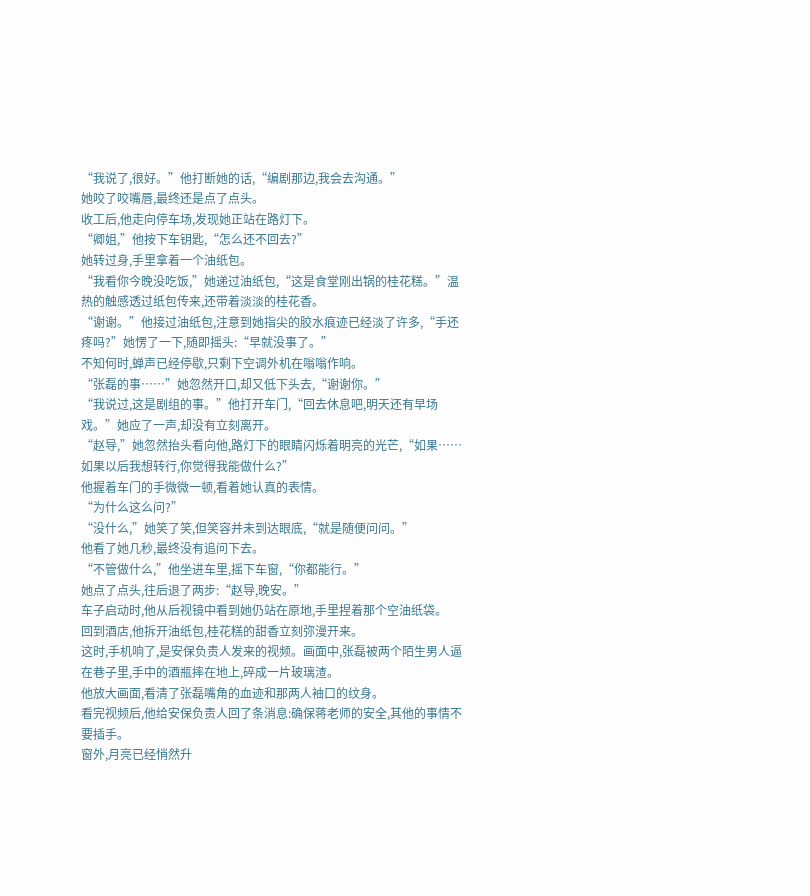“我说了,很好。”他打断她的话,“编剧那边,我会去沟通。”
她咬了咬嘴唇,最终还是点了点头。
收工后,他走向停车场,发现她正站在路灯下。
“卿姐,”他按下车钥匙,“怎么还不回去?”
她转过身,手里拿着一个油纸包。
“我看你今晚没吃饭,”她递过油纸包,“这是食堂刚出锅的桂花糕。”温热的触感透过纸包传来,还带着淡淡的桂花香。
“谢谢。”他接过油纸包,注意到她指尖的胶水痕迹已经淡了许多,“手还疼吗?”她愣了一下,随即摇头:“早就没事了。”
不知何时,蝉声已经停歇,只剩下空调外机在嗡嗡作响。
“张磊的事……”她忽然开口,却又低下头去,“谢谢你。”
“我说过,这是剧组的事。”他打开车门,“回去休息吧,明天还有早场戏。”她应了一声,却没有立刻离开。
“赵导,”她忽然抬头看向他,路灯下的眼睛闪烁着明亮的光芒,“如果……如果以后我想转行,你觉得我能做什么?”
他握着车门的手微微一顿,看着她认真的表情。
“为什么这么问?”
“没什么,”她笑了笑,但笑容并未到达眼底,“就是随便问问。”
他看了她几秒,最终没有追问下去。
“不管做什么,”他坐进车里,摇下车窗,“你都能行。”
她点了点头,往后退了两步:“赵导,晚安。”
车子启动时,他从后视镜中看到她仍站在原地,手里捏着那个空油纸袋。
回到酒店,他拆开油纸包,桂花糕的甜香立刻弥漫开来。
这时,手机响了,是安保负责人发来的视频。画面中,张磊被两个陌生男人逼在巷子里,手中的酒瓶摔在地上,碎成一片玻璃渣。
他放大画面,看清了张磊嘴角的血迹和那两人袖口的纹身。
看完视频后,他给安保负责人回了条消息:确保蒋老师的安全,其他的事情不要插手。
窗外,月亮已经悄然升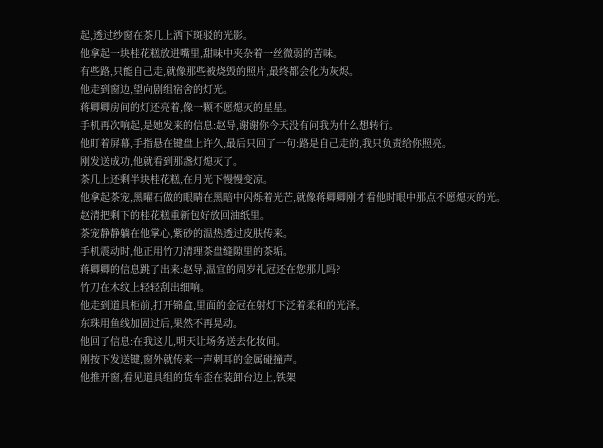起,透过纱窗在茶几上洒下斑驳的光影。
他拿起一块桂花糕放进嘴里,甜味中夹杂着一丝微弱的苦味。
有些路,只能自己走,就像那些被烧毁的照片,最终都会化为灰烬。
他走到窗边,望向剧组宿舍的灯光。
蒋卿卿房间的灯还亮着,像一颗不愿熄灭的星星。
手机再次响起,是她发来的信息:赵导,谢谢你今天没有问我为什么想转行。
他盯着屏幕,手指悬在键盘上许久,最后只回了一句:路是自己走的,我只负责给你照亮。
刚发送成功,他就看到那盏灯熄灭了。
茶几上还剩半块桂花糕,在月光下慢慢变凉。
他拿起茶宠,黑曜石做的眼睛在黑暗中闪烁着光芒,就像蒋卿卿刚才看他时眼中那点不愿熄灭的光。
赵清把剩下的桂花糕重新包好放回油纸里。
茶宠静静躺在他掌心,紫砂的温热透过皮肤传来。
手机震动时,他正用竹刀清理茶盘缝隙里的茶垢。
蒋卿卿的信息跳了出来:赵导,温宜的周岁礼冠还在您那儿吗?
竹刀在木纹上轻轻刮出细响。
他走到道具柜前,打开锦盒,里面的金冠在射灯下泛着柔和的光泽。
东珠用鱼线加固过后,果然不再晃动。
他回了信息:在我这儿,明天让场务送去化妆间。
刚按下发送键,窗外就传来一声刺耳的金属碰撞声。
他推开窗,看见道具组的货车歪在装卸台边上,铁架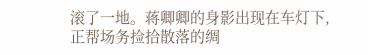滚了一地。蒋卿卿的身影出现在车灯下,正帮场务捡拾散落的绸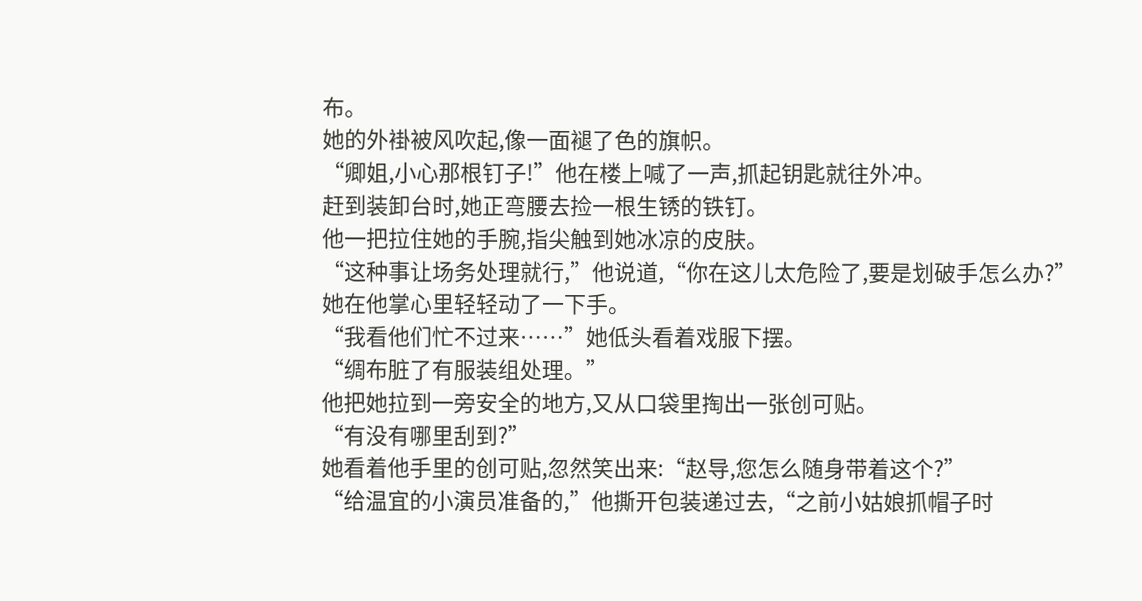布。
她的外褂被风吹起,像一面褪了色的旗帜。
“卿姐,小心那根钉子!”他在楼上喊了一声,抓起钥匙就往外冲。
赶到装卸台时,她正弯腰去捡一根生锈的铁钉。
他一把拉住她的手腕,指尖触到她冰凉的皮肤。
“这种事让场务处理就行,”他说道,“你在这儿太危险了,要是划破手怎么办?”
她在他掌心里轻轻动了一下手。
“我看他们忙不过来……”她低头看着戏服下摆。
“绸布脏了有服装组处理。”
他把她拉到一旁安全的地方,又从口袋里掏出一张创可贴。
“有没有哪里刮到?”
她看着他手里的创可贴,忽然笑出来:“赵导,您怎么随身带着这个?”
“给温宜的小演员准备的,”他撕开包装递过去,“之前小姑娘抓帽子时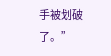手被划破了。”